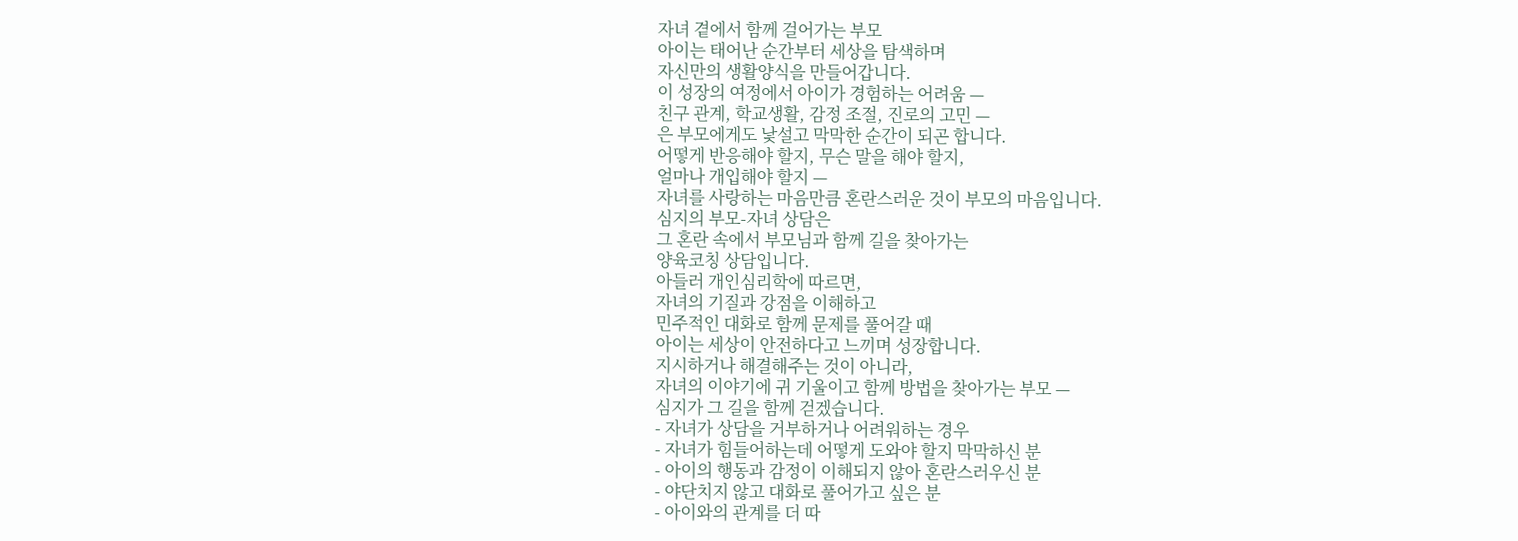자녀 곁에서 함께 걸어가는 부모
아이는 태어난 순간부터 세상을 탐색하며
자신만의 생활양식을 만들어갑니다.
이 성장의 여정에서 아이가 경험하는 어려움 —
친구 관계, 학교생활, 감정 조절, 진로의 고민 —
은 부모에게도 낯설고 막막한 순간이 되곤 합니다.
어떻게 반응해야 할지, 무슨 말을 해야 할지,
얼마나 개입해야 할지 —
자녀를 사랑하는 마음만큼 혼란스러운 것이 부모의 마음입니다.
심지의 부모-자녀 상담은
그 혼란 속에서 부모님과 함께 길을 찾아가는
양육코칭 상담입니다.
아들러 개인심리학에 따르면,
자녀의 기질과 강점을 이해하고
민주적인 대화로 함께 문제를 풀어갈 때
아이는 세상이 안전하다고 느끼며 성장합니다.
지시하거나 해결해주는 것이 아니라,
자녀의 이야기에 귀 기울이고 함께 방법을 찾아가는 부모 —
심지가 그 길을 함께 걷겠습니다.
- 자녀가 상담을 거부하거나 어려워하는 경우
- 자녀가 힘들어하는데 어떻게 도와야 할지 막막하신 분
- 아이의 행동과 감정이 이해되지 않아 혼란스러우신 분
- 야단치지 않고 대화로 풀어가고 싶은 분
- 아이와의 관계를 더 따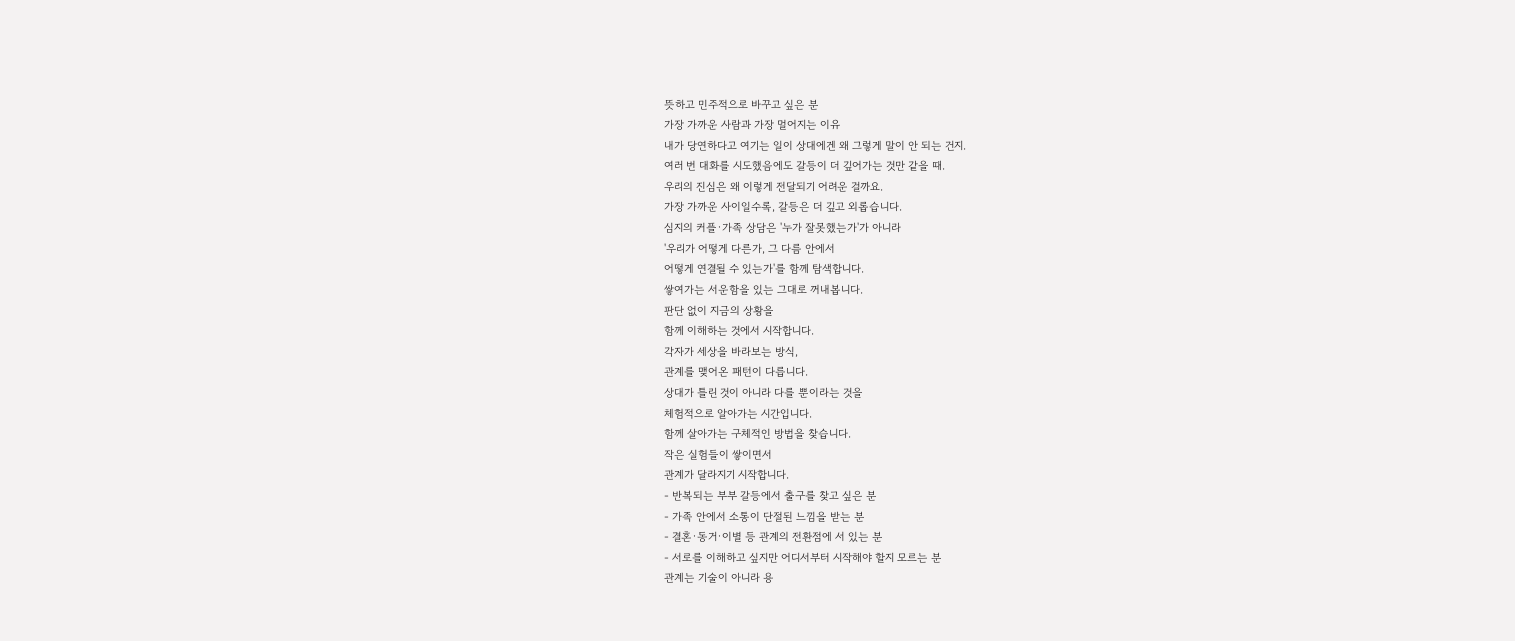뜻하고 민주적으로 바꾸고 싶은 분
가장 가까운 사람과 가장 멀어지는 이유
내가 당연하다고 여기는 일이 상대에겐 왜 그렇게 말이 안 되는 건지.
여러 번 대화를 시도했음에도 갈등이 더 깊어가는 것만 같을 때.
우리의 진심은 왜 이렇게 전달되기 어려운 걸까요.
가장 가까운 사이일수록, 갈등은 더 깊고 외롭습니다.
심지의 커플·가족 상담은 '누가 잘못했는가'가 아니라
'우리가 어떻게 다른가, 그 다름 안에서
어떻게 연결될 수 있는가'를 함께 탐색합니다.
쌓여가는 서운함을 있는 그대로 꺼내봅니다.
판단 없이 지금의 상황을
함께 이해하는 것에서 시작합니다.
각자가 세상을 바라보는 방식,
관계를 맺어온 패턴이 다릅니다.
상대가 틀린 것이 아니라 다를 뿐이라는 것을
체험적으로 알아가는 시간입니다.
함께 살아가는 구체적인 방법을 찾습니다.
작은 실험들이 쌓이면서
관계가 달라지기 시작합니다.
- 반복되는 부부 갈등에서 출구를 찾고 싶은 분
- 가족 안에서 소통이 단절된 느낌을 받는 분
- 결혼·동거·이별 등 관계의 전환점에 서 있는 분
- 서로를 이해하고 싶지만 어디서부터 시작해야 할지 모르는 분
관계는 기술이 아니라 용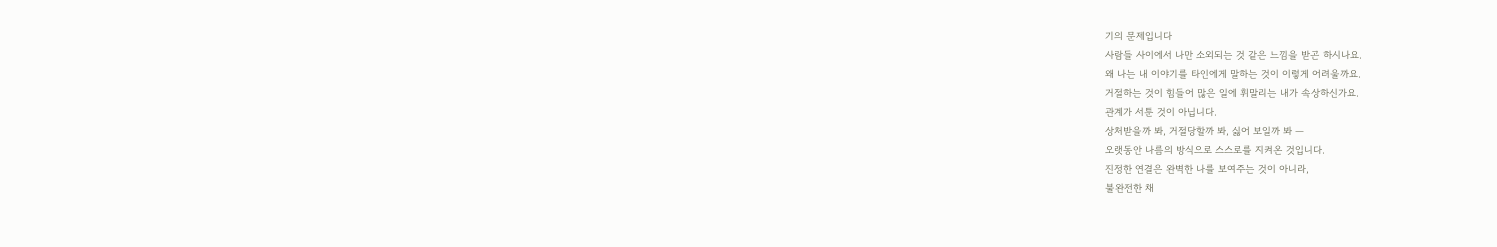기의 문제입니다
사람들 사이에서 나만 소외되는 것 같은 느낌을 받곤 하시나요.
왜 나는 내 이야기를 타인에게 말하는 것이 이렇게 어려울까요.
거절하는 것이 힘들어 많은 일에 휘말리는 내가 속상하신가요.
관계가 서툰 것이 아닙니다.
상처받을까 봐, 거절당할까 봐, 싫어 보일까 봐 —
오랫동안 나름의 방식으로 스스로를 지켜온 것입니다.
진정한 연결은 완벽한 나를 보여주는 것이 아니라,
불완전한 채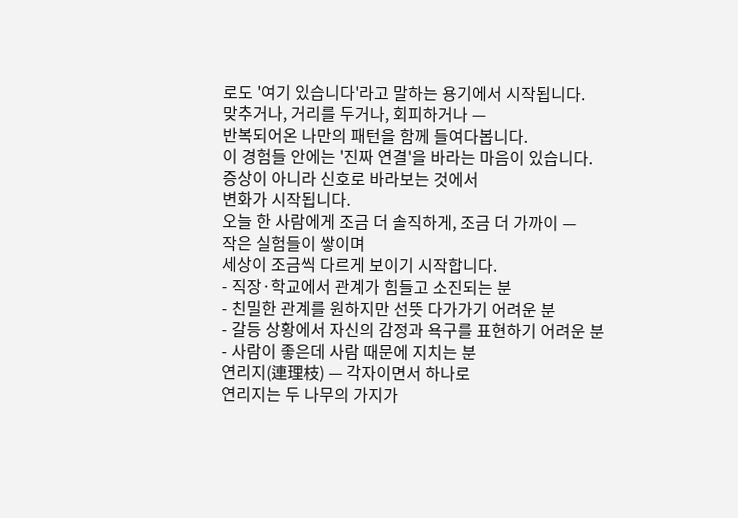로도 '여기 있습니다'라고 말하는 용기에서 시작됩니다.
맞추거나, 거리를 두거나, 회피하거나 —
반복되어온 나만의 패턴을 함께 들여다봅니다.
이 경험들 안에는 '진짜 연결'을 바라는 마음이 있습니다.
증상이 아니라 신호로 바라보는 것에서
변화가 시작됩니다.
오늘 한 사람에게 조금 더 솔직하게, 조금 더 가까이 —
작은 실험들이 쌓이며
세상이 조금씩 다르게 보이기 시작합니다.
- 직장·학교에서 관계가 힘들고 소진되는 분
- 친밀한 관계를 원하지만 선뜻 다가가기 어려운 분
- 갈등 상황에서 자신의 감정과 욕구를 표현하기 어려운 분
- 사람이 좋은데 사람 때문에 지치는 분
연리지(連理枝) — 각자이면서 하나로
연리지는 두 나무의 가지가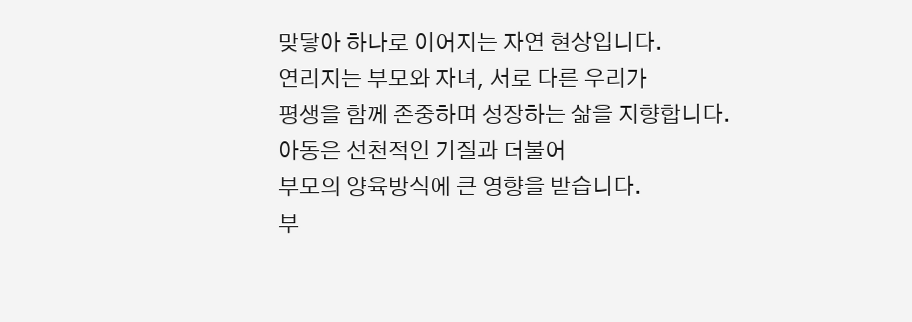맞닿아 하나로 이어지는 자연 현상입니다.
연리지는 부모와 자녀, 서로 다른 우리가
평생을 함께 존중하며 성장하는 삶을 지향합니다.
아동은 선천적인 기질과 더불어
부모의 양육방식에 큰 영향을 받습니다.
부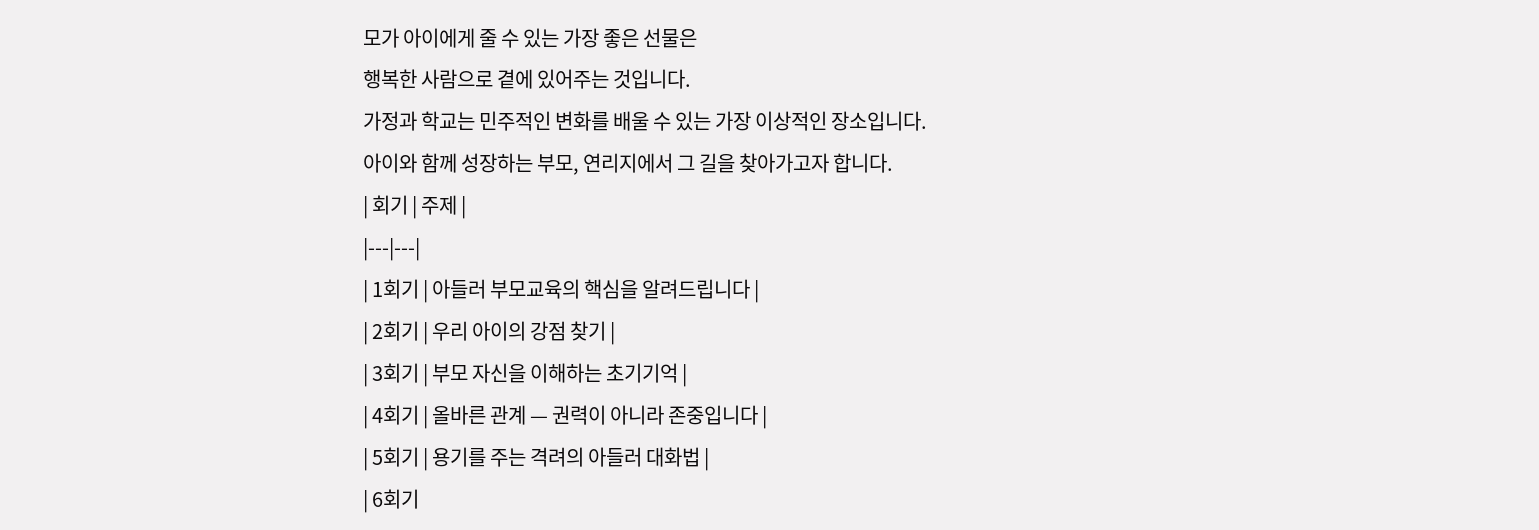모가 아이에게 줄 수 있는 가장 좋은 선물은
행복한 사람으로 곁에 있어주는 것입니다.
가정과 학교는 민주적인 변화를 배울 수 있는 가장 이상적인 장소입니다.
아이와 함께 성장하는 부모, 연리지에서 그 길을 찾아가고자 합니다.
| 회기 | 주제 |
|---|---|
| 1회기 | 아들러 부모교육의 핵심을 알려드립니다 |
| 2회기 | 우리 아이의 강점 찾기 |
| 3회기 | 부모 자신을 이해하는 초기기억 |
| 4회기 | 올바른 관계 — 권력이 아니라 존중입니다 |
| 5회기 | 용기를 주는 격려의 아들러 대화법 |
| 6회기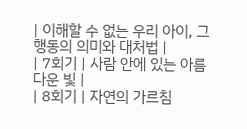| 이해할 수 없는 우리 아이, 그 행동의 의미와 대처법 |
| 7회기 | 사람 안에 있는 아름다운 빛 |
| 8회기 | 자연의 가르침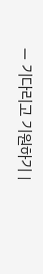— 기다리고 기원하기 |